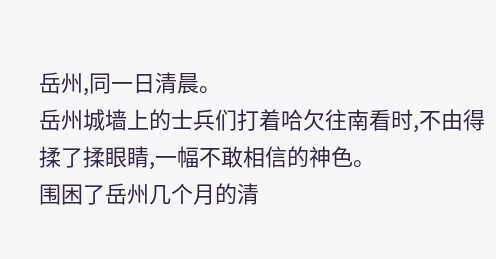岳州,同一日清晨。
岳州城墙上的士兵们打着哈欠往南看时,不由得揉了揉眼睛,一幅不敢相信的神色。
围困了岳州几个月的清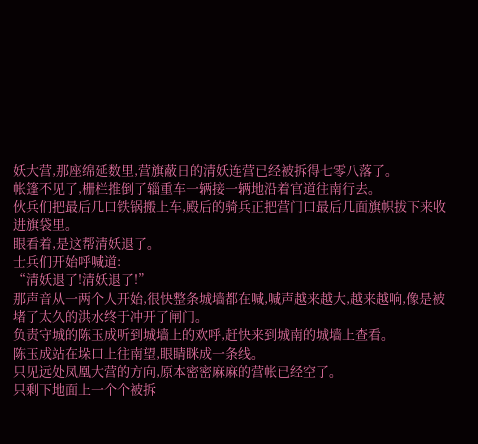妖大营,那座绵延数里,营旗蔽日的清妖连营已经被拆得七零八落了。
帐篷不见了,栅栏推倒了辎重车一辆接一辆地沿着官道往南行去。
伙兵们把最后几口铁锅搬上车,殿后的骑兵正把营门口最后几面旗帜拔下来收进旗袋里。
眼看着,是这帮清妖退了。
士兵们开始呼喊道:
“清妖退了!清妖退了!”
那声音从一两个人开始,很快整条城墙都在喊,喊声越来越大,越来越响,像是被堵了太久的洪水终于冲开了闸门。
负责守城的陈玉成听到城墙上的欢呼,赶快来到城南的城墙上查看。
陈玉成站在垛口上往南望,眼睛眯成一条线。
只见远处凤凰大营的方向,原本密密麻麻的营帐已经空了。
只剩下地面上一个个被拆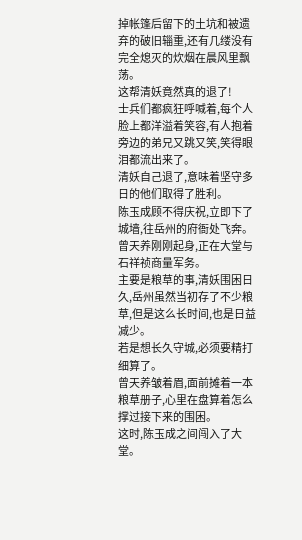掉帐篷后留下的土坑和被遗弃的破旧辎重,还有几缕没有完全熄灭的炊烟在晨风里飘荡。
这帮清妖竟然真的退了!
士兵们都疯狂呼喊着,每个人脸上都洋溢着笑容,有人抱着旁边的弟兄又跳又笑,笑得眼泪都流出来了。
清妖自己退了,意味着坚守多日的他们取得了胜利。
陈玉成顾不得庆祝,立即下了城墙,往岳州的府衙处飞奔。
曾天养刚刚起身,正在大堂与石祥祯商量军务。
主要是粮草的事,清妖围困日久,岳州虽然当初存了不少粮草,但是这么长时间,也是日益减少。
若是想长久守城,必须要精打细算了。
曾天养皱着眉,面前摊着一本粮草册子,心里在盘算着怎么撑过接下来的围困。
这时,陈玉成之间闯入了大堂。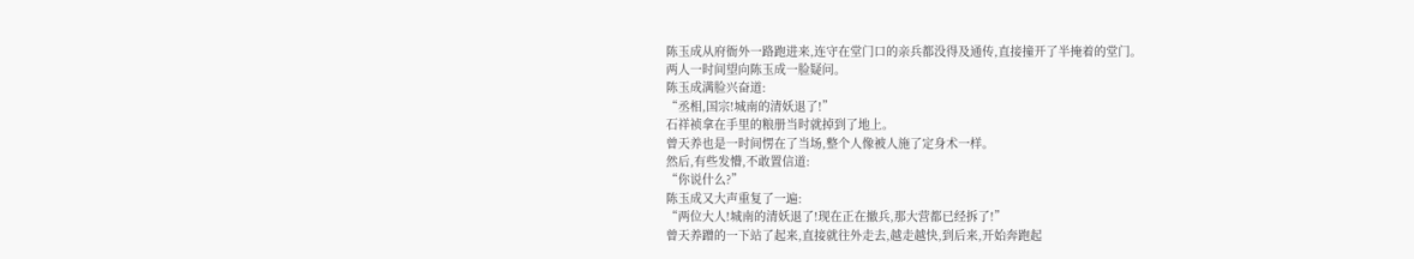陈玉成从府衙外一路跑进来,连守在堂门口的亲兵都没得及通传,直接撞开了半掩着的堂门。
两人一时间望向陈玉成一脸疑问。
陈玉成满脸兴奋道:
“丞相,国宗!城南的清妖退了!”
石祥祯拿在手里的粮册当时就掉到了地上。
曾天养也是一时间愣在了当场,整个人像被人施了定身术一样。
然后,有些发懵,不敢置信道:
“你说什么?”
陈玉成又大声重复了一遍:
“两位大人!城南的清妖退了!现在正在撤兵,那大营都已经拆了!”
曾天养蹭的一下站了起来,直接就往外走去,越走越快,到后来,开始奔跑起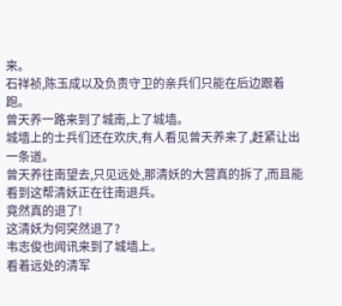来。
石祥祯,陈玉成以及负责守卫的亲兵们只能在后边跟着跑。
曾天养一路来到了城南,上了城墙。
城墙上的士兵们还在欢庆,有人看见曾天养来了,赶紧让出一条道。
曾天养往南望去,只见远处,那清妖的大营真的拆了,而且能看到这帮清妖正在往南退兵。
竟然真的退了!
这清妖为何突然退了?
韦志俊也闻讯来到了城墙上。
看着远处的清军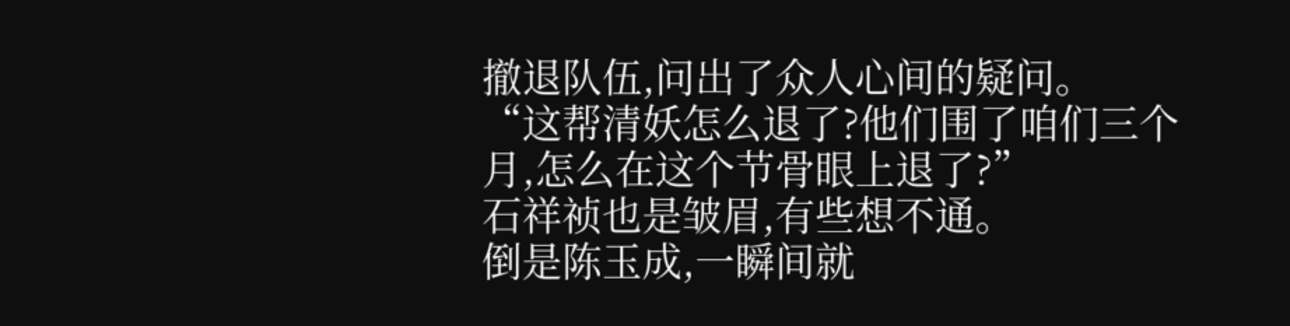撤退队伍,问出了众人心间的疑问。
“这帮清妖怎么退了?他们围了咱们三个月,怎么在这个节骨眼上退了?”
石祥祯也是皱眉,有些想不通。
倒是陈玉成,一瞬间就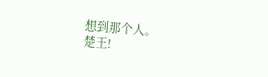想到那个人。
楚王!